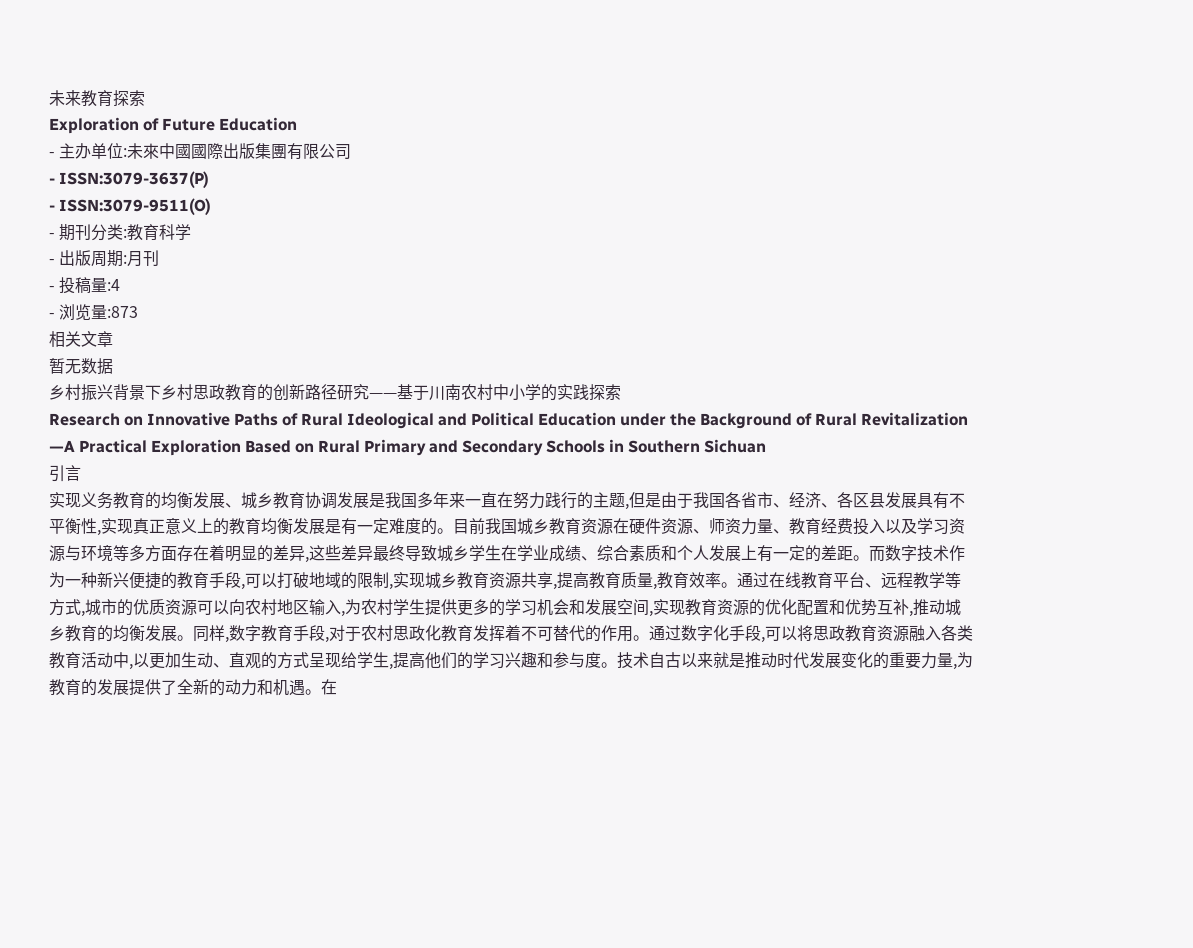未来教育探索
Exploration of Future Education
- 主办单位:未來中國國際出版集團有限公司
- ISSN:3079-3637(P)
- ISSN:3079-9511(O)
- 期刊分类:教育科学
- 出版周期:月刊
- 投稿量:4
- 浏览量:873
相关文章
暂无数据
乡村振兴背景下乡村思政教育的创新路径研究——基于川南农村中小学的实践探索
Research on Innovative Paths of Rural Ideological and Political Education under the Background of Rural Revitalization —A Practical Exploration Based on Rural Primary and Secondary Schools in Southern Sichuan
引言
实现义务教育的均衡发展、城乡教育协调发展是我国多年来一直在努力践行的主题,但是由于我国各省市、经济、各区县发展具有不平衡性,实现真正意义上的教育均衡发展是有一定难度的。目前我国城乡教育资源在硬件资源、师资力量、教育经费投入以及学习资源与环境等多方面存在着明显的差异,这些差异最终导致城乡学生在学业成绩、综合素质和个人发展上有一定的差距。而数字技术作为一种新兴便捷的教育手段,可以打破地域的限制,实现城乡教育资源共享,提高教育质量,教育效率。通过在线教育平台、远程教学等方式,城市的优质资源可以向农村地区输入,为农村学生提供更多的学习机会和发展空间,实现教育资源的优化配置和优势互补,推动城乡教育的均衡发展。同样,数字教育手段,对于农村思政化教育发挥着不可替代的作用。通过数字化手段,可以将思政教育资源融入各类教育活动中,以更加生动、直观的方式呈现给学生,提高他们的学习兴趣和参与度。技术自古以来就是推动时代发展变化的重要力量,为教育的发展提供了全新的动力和机遇。在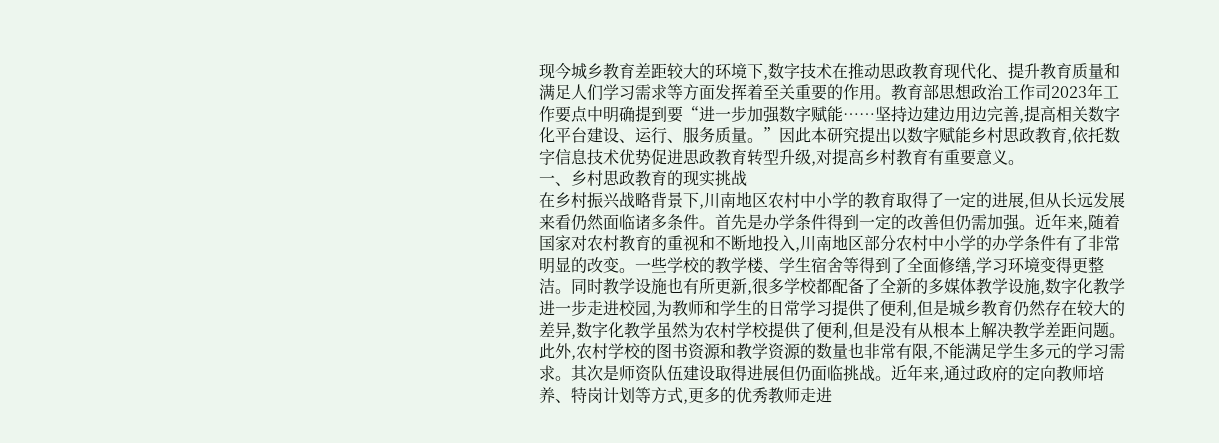现今城乡教育差距较大的环境下,数字技术在推动思政教育现代化、提升教育质量和满足人们学习需求等方面发挥着至关重要的作用。教育部思想政治工作司2023年工作要点中明确提到要“进一步加强数字赋能……坚持边建边用边完善,提高相关数字化平台建设、运行、服务质量。”因此本研究提出以数字赋能乡村思政教育,依托数字信息技术优势促进思政教育转型升级,对提高乡村教育有重要意义。
一、乡村思政教育的现实挑战
在乡村振兴战略背景下,川南地区农村中小学的教育取得了一定的进展,但从长远发展来看仍然面临诸多条件。首先是办学条件得到一定的改善但仍需加强。近年来,随着国家对农村教育的重视和不断地投入,川南地区部分农村中小学的办学条件有了非常明显的改变。一些学校的教学楼、学生宿舍等得到了全面修缮,学习环境变得更整洁。同时教学设施也有所更新,很多学校都配备了全新的多媒体教学设施,数字化教学进一步走进校园,为教师和学生的日常学习提供了便利,但是城乡教育仍然存在较大的差异,数字化教学虽然为农村学校提供了便利,但是没有从根本上解决教学差距问题。此外,农村学校的图书资源和教学资源的数量也非常有限,不能满足学生多元的学习需求。其次是师资队伍建设取得进展但仍面临挑战。近年来,通过政府的定向教师培养、特岗计划等方式,更多的优秀教师走进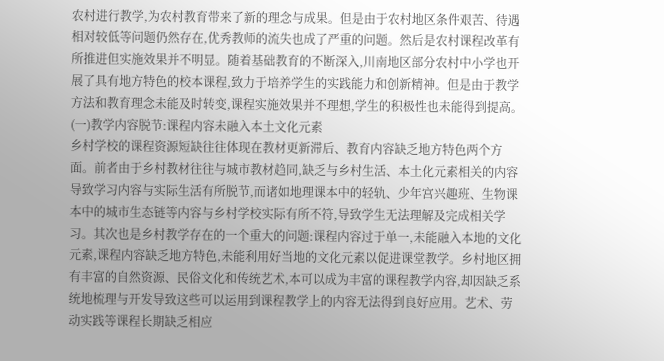农村进行教学,为农村教育带来了新的理念与成果。但是由于农村地区条件艰苦、待遇相对较低等问题仍然存在,优秀教师的流失也成了严重的问题。然后是农村课程改革有所推进但实施效果并不明显。随着基础教育的不断深入,川南地区部分农村中小学也开展了具有地方特色的校本课程,致力于培养学生的实践能力和创新精神。但是由于教学方法和教育理念未能及时转变,课程实施效果并不理想,学生的积极性也未能得到提高。
(一)教学内容脱节:课程内容未融入本土文化元素
乡村学校的课程资源短缺往往体现在教材更新滞后、教育内容缺乏地方特色两个方面。前者由于乡村教材往往与城市教材趋同,缺乏与乡村生活、本土化元素相关的内容导致学习内容与实际生活有所脱节,而诸如地理课本中的轻轨、少年宫兴趣班、生物课本中的城市生态链等内容与乡村学校实际有所不符,导致学生无法理解及完成相关学习。其次也是乡村教学存在的一个重大的问题:课程内容过于单一,未能融入本地的文化元素,课程内容缺乏地方特色,未能利用好当地的文化元素以促进课堂教学。乡村地区拥有丰富的自然资源、民俗文化和传统艺术,本可以成为丰富的课程教学内容,却因缺乏系统地梳理与开发导致这些可以运用到课程教学上的内容无法得到良好应用。艺术、劳动实践等课程长期缺乏相应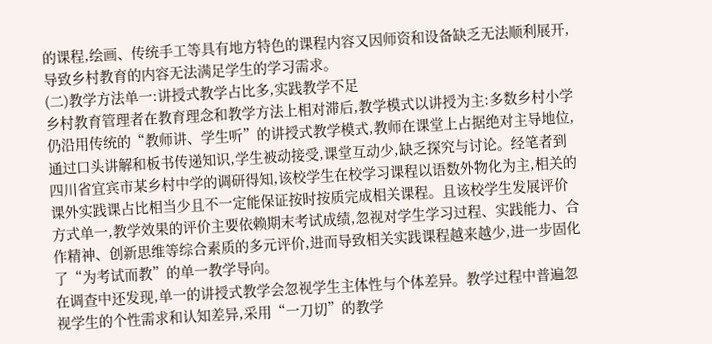的课程,绘画、传统手工等具有地方特色的课程内容又因师资和设备缺乏无法顺利展开,导致乡村教育的内容无法满足学生的学习需求。
(二)教学方法单一:讲授式教学占比多,实践教学不足
乡村教育管理者在教育理念和教学方法上相对滞后,教学模式以讲授为主:多数乡村小学仍沿用传统的“教师讲、学生听”的讲授式教学模式,教师在课堂上占据绝对主导地位,通过口头讲解和板书传递知识,学生被动接受,课堂互动少,缺乏探究与讨论。经笔者到四川省宜宾市某乡村中学的调研得知,该校学生在校学习课程以语数外物化为主,相关的课外实践课占比相当少且不一定能保证按时按质完成相关课程。且该校学生发展评价方式单一,教学效果的评价主要依赖期末考试成绩,忽视对学生学习过程、实践能力、合作精神、创新思维等综合素质的多元评价,进而导致相关实践课程越来越少,进一步固化了“为考试而教”的单一教学导向。
在调查中还发现,单一的讲授式教学会忽视学生主体性与个体差异。教学过程中普遍忽视学生的个性需求和认知差异,采用“一刀切”的教学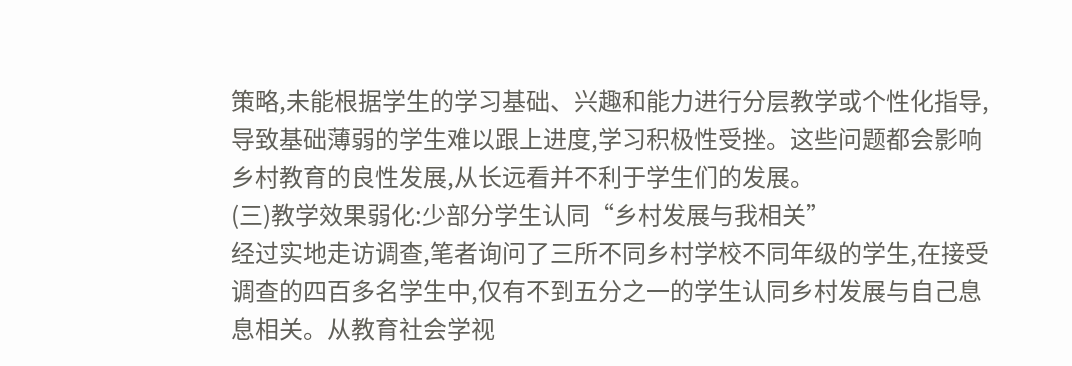策略,未能根据学生的学习基础、兴趣和能力进行分层教学或个性化指导,导致基础薄弱的学生难以跟上进度,学习积极性受挫。这些问题都会影响乡村教育的良性发展,从长远看并不利于学生们的发展。
(三)教学效果弱化:少部分学生认同“乡村发展与我相关”
经过实地走访调查,笔者询问了三所不同乡村学校不同年级的学生,在接受调查的四百多名学生中,仅有不到五分之一的学生认同乡村发展与自己息息相关。从教育社会学视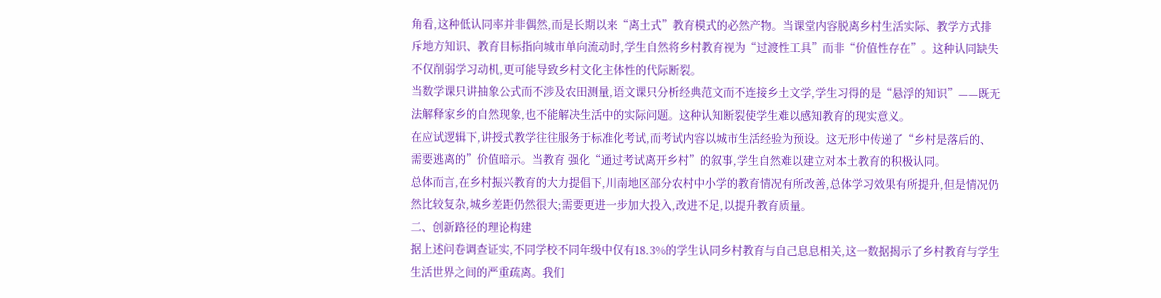角看,这种低认同率并非偶然,而是长期以来“离土式”教育模式的必然产物。当课堂内容脱离乡村生活实际、教学方式排斥地方知识、教育目标指向城市单向流动时,学生自然将乡村教育视为“过渡性工具”而非“价值性存在”。这种认同缺失不仅削弱学习动机,更可能导致乡村文化主体性的代际断裂。
当数学课只讲抽象公式而不涉及农田测量,语文课只分析经典范文而不连接乡土文学,学生习得的是“悬浮的知识”——既无法解释家乡的自然现象,也不能解决生活中的实际问题。这种认知断裂使学生难以感知教育的现实意义。
在应试逻辑下,讲授式教学往往服务于标准化考试,而考试内容以城市生活经验为预设。这无形中传递了“乡村是落后的、需要逃离的”价值暗示。当教育 强化“通过考试离开乡村”的叙事,学生自然难以建立对本土教育的积极认同。
总体而言,在乡村振兴教育的大力提倡下,川南地区部分农村中小学的教育情况有所改善,总体学习效果有所提升,但是情况仍然比较复杂,城乡差距仍然很大;需要更进一步加大投入,改进不足,以提升教育质量。
二、创新路径的理论构建
据上述问卷调查证实,不同学校不同年级中仅有18.3%的学生认同乡村教育与自己息息相关,这一数据揭示了乡村教育与学生生活世界之间的严重疏离。我们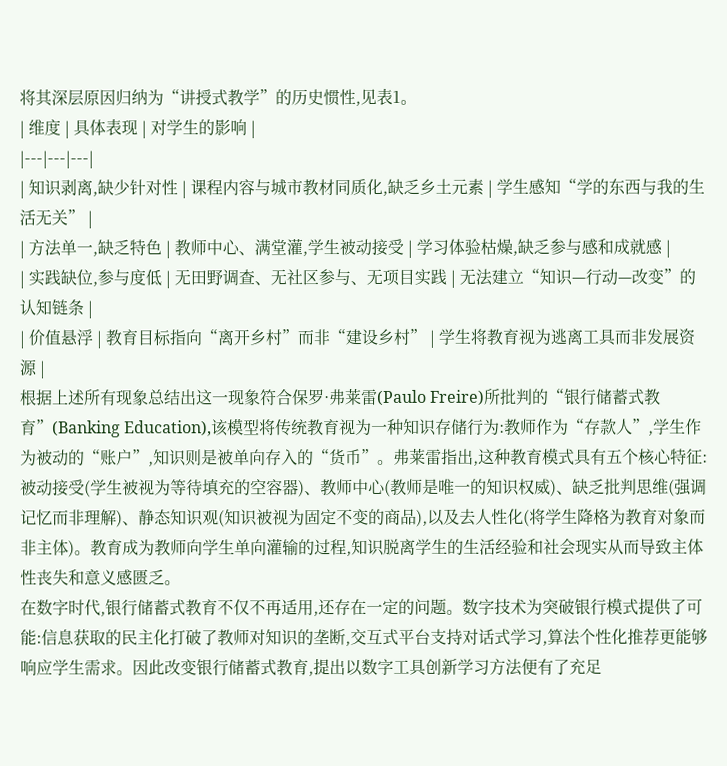将其深层原因归纳为“讲授式教学”的历史惯性,见表1。
| 维度 | 具体表现 | 对学生的影响 |
|---|---|---|
| 知识剥离,缺少针对性 | 课程内容与城市教材同质化,缺乏乡土元素 | 学生感知“学的东西与我的生活无关” |
| 方法单一,缺乏特色 | 教师中心、满堂灌,学生被动接受 | 学习体验枯燥,缺乏参与感和成就感 |
| 实践缺位,参与度低 | 无田野调查、无社区参与、无项目实践 | 无法建立“知识—行动—改变”的认知链条 |
| 价值悬浮 | 教育目标指向“离开乡村”而非“建设乡村” | 学生将教育视为逃离工具而非发展资源 |
根据上述所有现象总结出这一现象符合保罗·弗莱雷(Paulo Freire)所批判的“银行储蓄式教育”(Banking Education),该模型将传统教育视为一种知识存储行为:教师作为“存款人”,学生作为被动的“账户”,知识则是被单向存入的“货币”。弗莱雷指出,这种教育模式具有五个核心特征:被动接受(学生被视为等待填充的空容器)、教师中心(教师是唯一的知识权威)、缺乏批判思维(强调记忆而非理解)、静态知识观(知识被视为固定不变的商品),以及去人性化(将学生降格为教育对象而非主体)。教育成为教师向学生单向灌输的过程,知识脱离学生的生活经验和社会现实从而导致主体性丧失和意义感匮乏。
在数字时代,银行储蓄式教育不仅不再适用,还存在一定的问题。数字技术为突破银行模式提供了可能:信息获取的民主化打破了教师对知识的垄断,交互式平台支持对话式学习,算法个性化推荐更能够响应学生需求。因此改变银行储蓄式教育,提出以数字工具创新学习方法便有了充足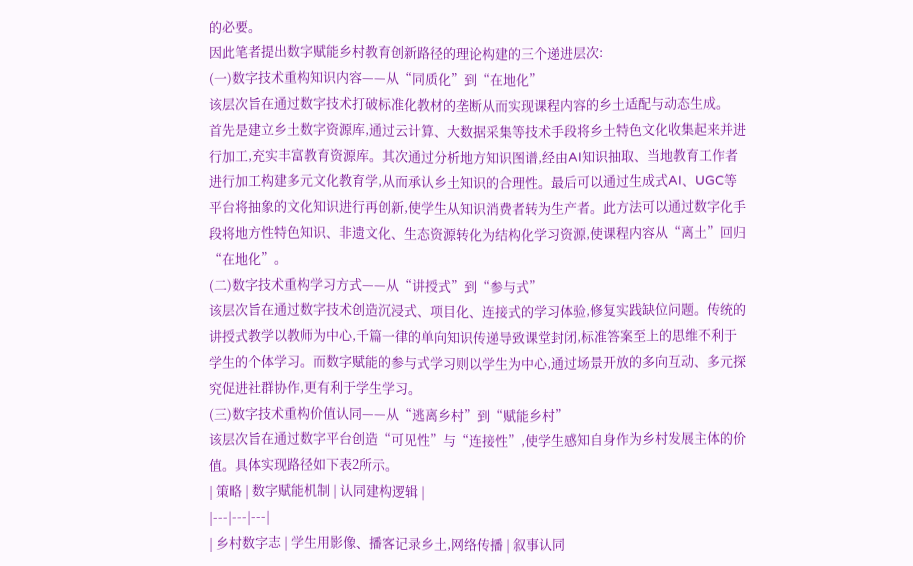的必要。
因此笔者提出数字赋能乡村教育创新路径的理论构建的三个递进层次:
(一)数字技术重构知识内容——从“同质化”到“在地化”
该层次旨在通过数字技术打破标准化教材的垄断从而实现课程内容的乡土适配与动态生成。
首先是建立乡土数字资源库,通过云计算、大数据采集等技术手段将乡土特色文化收集起来并进行加工,充实丰富教育资源库。其次通过分析地方知识图谱,经由AI知识抽取、当地教育工作者进行加工构建多元文化教育学,从而承认乡土知识的合理性。最后可以通过生成式AI、UGC等平台将抽象的文化知识进行再创新,使学生从知识消费者转为生产者。此方法可以通过数字化手段将地方性特色知识、非遗文化、生态资源转化为结构化学习资源,使课程内容从“离土”回归“在地化”。
(二)数字技术重构学习方式——从“讲授式”到“参与式”
该层次旨在通过数字技术创造沉浸式、项目化、连接式的学习体验,修复实践缺位问题。传统的讲授式教学以教师为中心,千篇一律的单向知识传递导致课堂封闭,标准答案至上的思维不利于学生的个体学习。而数字赋能的参与式学习则以学生为中心,通过场景开放的多向互动、多元探究促进社群协作,更有利于学生学习。
(三)数字技术重构价值认同——从“逃离乡村”到“赋能乡村”
该层次旨在通过数字平台创造“可见性”与“连接性”,使学生感知自身作为乡村发展主体的价值。具体实现路径如下表2所示。
| 策略 | 数字赋能机制 | 认同建构逻辑 |
|---|---|---|
| 乡村数字志 | 学生用影像、播客记录乡土,网络传播 | 叙事认同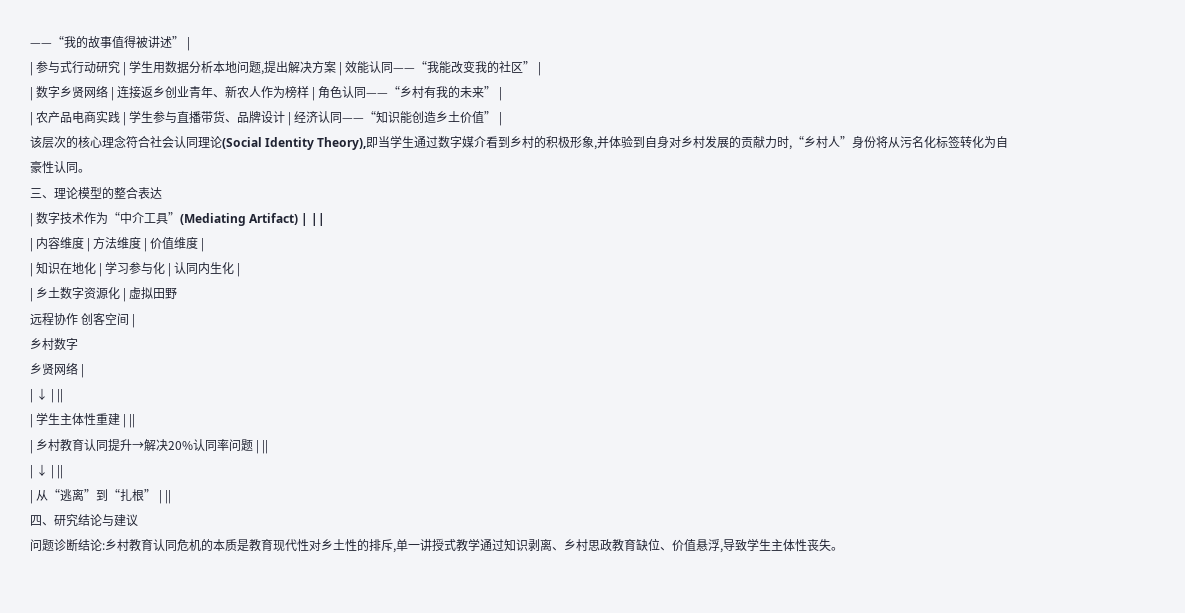——“我的故事值得被讲述” |
| 参与式行动研究 | 学生用数据分析本地问题,提出解决方案 | 效能认同——“我能改变我的社区” |
| 数字乡贤网络 | 连接返乡创业青年、新农人作为榜样 | 角色认同——“乡村有我的未来” |
| 农产品电商实践 | 学生参与直播带货、品牌设计 | 经济认同——“知识能创造乡土价值” |
该层次的核心理念符合社会认同理论(Social Identity Theory),即当学生通过数字媒介看到乡村的积极形象,并体验到自身对乡村发展的贡献力时,“乡村人”身份将从污名化标签转化为自豪性认同。
三、理论模型的整合表达
| 数字技术作为“中介工具”(Mediating Artifact) | ||
| 内容维度 | 方法维度 | 价值维度 |
| 知识在地化 | 学习参与化 | 认同内生化 |
| 乡土数字资源化 | 虚拟田野
远程协作 创客空间 |
乡村数字
乡贤网络 |
| ↓ | ||
| 学生主体性重建 | ||
| 乡村教育认同提升→解决20%认同率问题 | ||
| ↓ | ||
| 从“逃离”到“扎根” | ||
四、研究结论与建议
问题诊断结论:乡村教育认同危机的本质是教育现代性对乡土性的排斥,单一讲授式教学通过知识剥离、乡村思政教育缺位、价值悬浮,导致学生主体性丧失。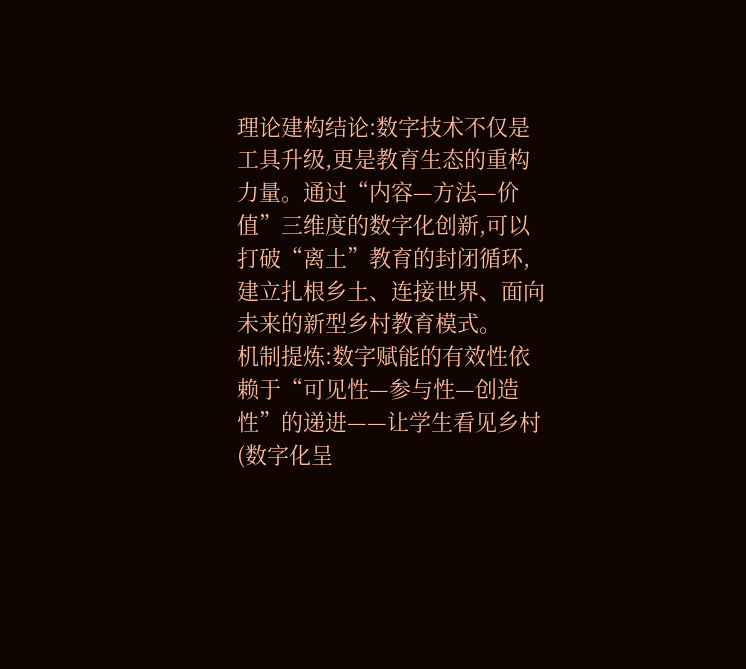理论建构结论:数字技术不仅是工具升级,更是教育生态的重构力量。通过“内容—方法—价值”三维度的数字化创新,可以打破“离土”教育的封闭循环,建立扎根乡土、连接世界、面向未来的新型乡村教育模式。
机制提炼:数字赋能的有效性依赖于“可见性—参与性—创造性”的递进——让学生看见乡村(数字化呈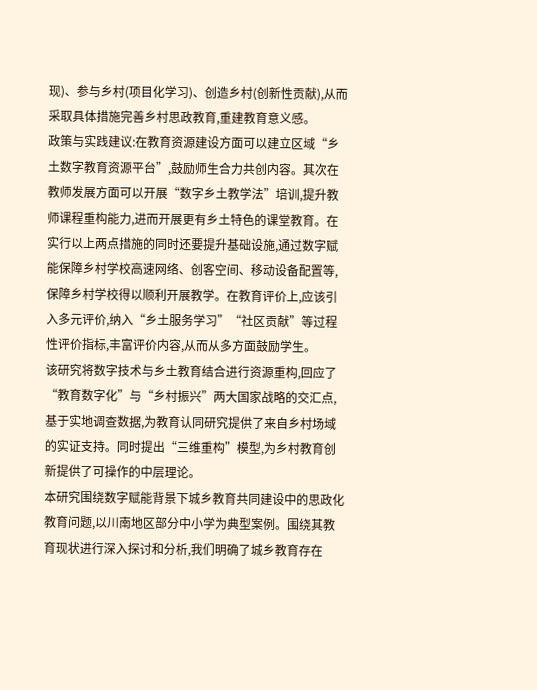现)、参与乡村(项目化学习)、创造乡村(创新性贡献),从而采取具体措施完善乡村思政教育,重建教育意义感。
政策与实践建议:在教育资源建设方面可以建立区域“乡土数字教育资源平台”,鼓励师生合力共创内容。其次在教师发展方面可以开展“数字乡土教学法”培训,提升教师课程重构能力,进而开展更有乡土特色的课堂教育。在实行以上两点措施的同时还要提升基础设施,通过数字赋能保障乡村学校高速网络、创客空间、移动设备配置等,保障乡村学校得以顺利开展教学。在教育评价上,应该引入多元评价,纳入“乡土服务学习”“社区贡献”等过程性评价指标,丰富评价内容,从而从多方面鼓励学生。
该研究将数字技术与乡土教育结合进行资源重构,回应了“教育数字化”与“乡村振兴”两大国家战略的交汇点,基于实地调查数据,为教育认同研究提供了来自乡村场域的实证支持。同时提出“三维重构”模型,为乡村教育创新提供了可操作的中层理论。
本研究围绕数字赋能背景下城乡教育共同建设中的思政化教育问题,以川南地区部分中小学为典型案例。围绕其教育现状进行深入探讨和分析,我们明确了城乡教育存在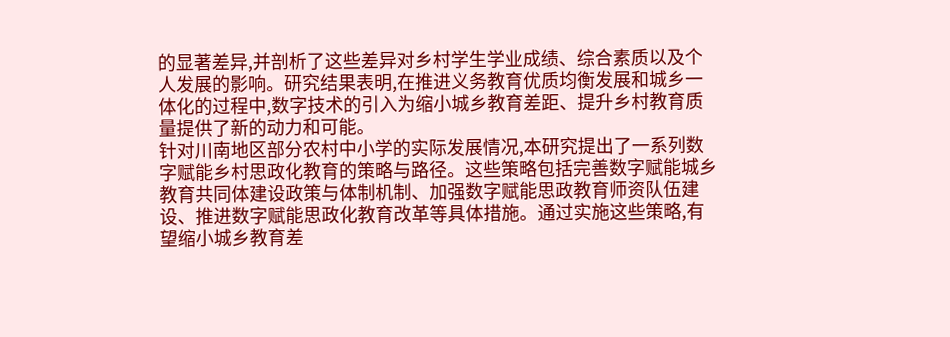的显著差异,并剖析了这些差异对乡村学生学业成绩、综合素质以及个人发展的影响。研究结果表明,在推进义务教育优质均衡发展和城乡一体化的过程中,数字技术的引入为缩小城乡教育差距、提升乡村教育质量提供了新的动力和可能。
针对川南地区部分农村中小学的实际发展情况,本研究提出了一系列数字赋能乡村思政化教育的策略与路径。这些策略包括完善数字赋能城乡教育共同体建设政策与体制机制、加强数字赋能思政教育师资队伍建设、推进数字赋能思政化教育改革等具体措施。通过实施这些策略,有望缩小城乡教育差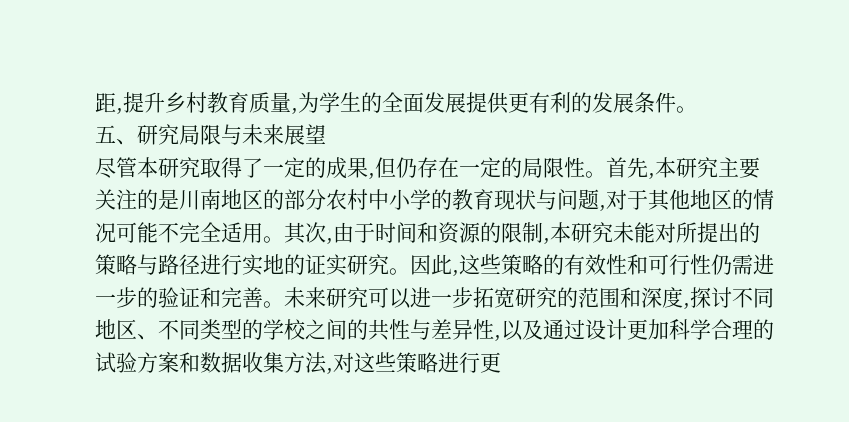距,提升乡村教育质量,为学生的全面发展提供更有利的发展条件。
五、研究局限与未来展望
尽管本研究取得了一定的成果,但仍存在一定的局限性。首先,本研究主要关注的是川南地区的部分农村中小学的教育现状与问题,对于其他地区的情况可能不完全适用。其次,由于时间和资源的限制,本研究未能对所提出的策略与路径进行实地的证实研究。因此,这些策略的有效性和可行性仍需进一步的验证和完善。未来研究可以进一步拓宽研究的范围和深度,探讨不同地区、不同类型的学校之间的共性与差异性,以及通过设计更加科学合理的试验方案和数据收集方法,对这些策略进行更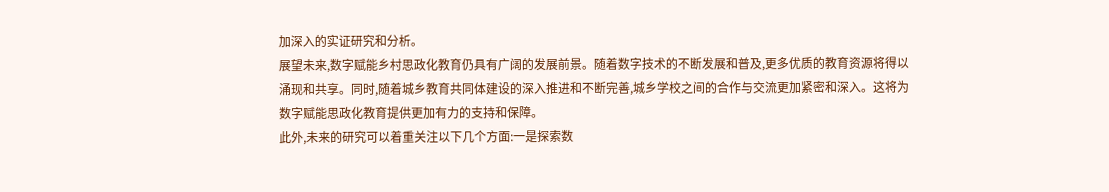加深入的实证研究和分析。
展望未来,数字赋能乡村思政化教育仍具有广阔的发展前景。随着数字技术的不断发展和普及,更多优质的教育资源将得以涌现和共享。同时,随着城乡教育共同体建设的深入推进和不断完善,城乡学校之间的合作与交流更加紧密和深入。这将为数字赋能思政化教育提供更加有力的支持和保障。
此外,未来的研究可以着重关注以下几个方面:一是探索数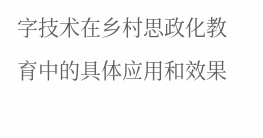字技术在乡村思政化教育中的具体应用和效果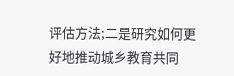评估方法;二是研究如何更好地推动城乡教育共同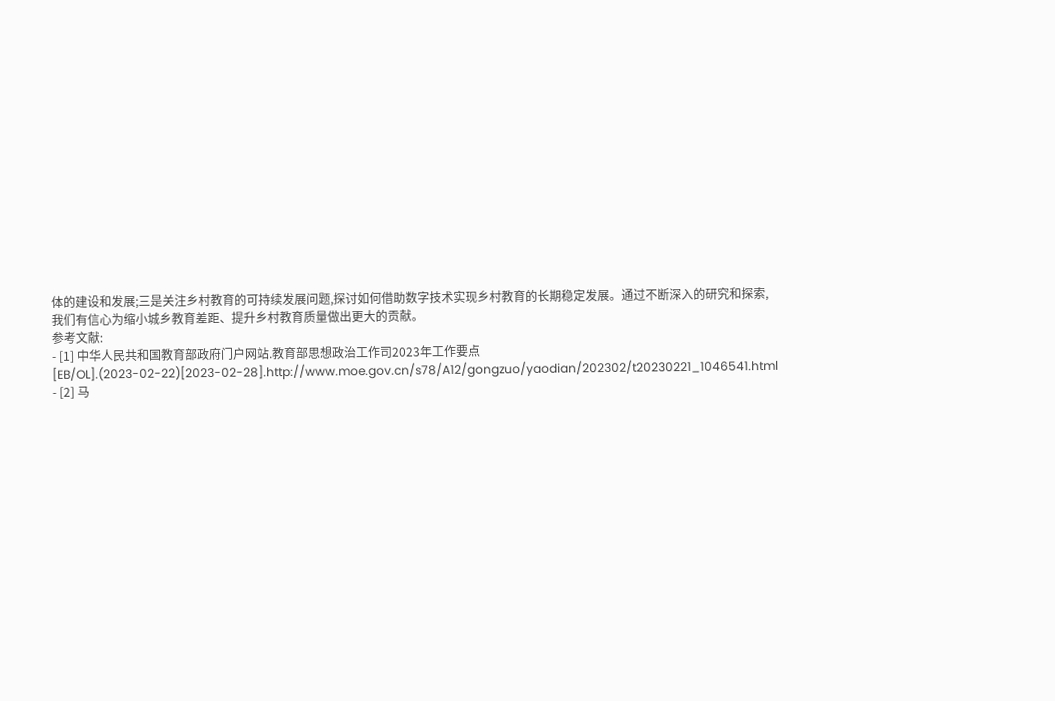体的建设和发展;三是关注乡村教育的可持续发展问题,探讨如何借助数字技术实现乡村教育的长期稳定发展。通过不断深入的研究和探索,我们有信心为缩小城乡教育差距、提升乡村教育质量做出更大的贡献。
参考文献:
- [1] 中华人民共和国教育部政府门户网站.教育部思想政治工作司2023年工作要点[EB/OL].(2023-02-22)[2023-02-28].http://www.moe.gov.cn/s78/A12/gongzuo/yaodian/202302/t20230221_1046541.html
- [2] 马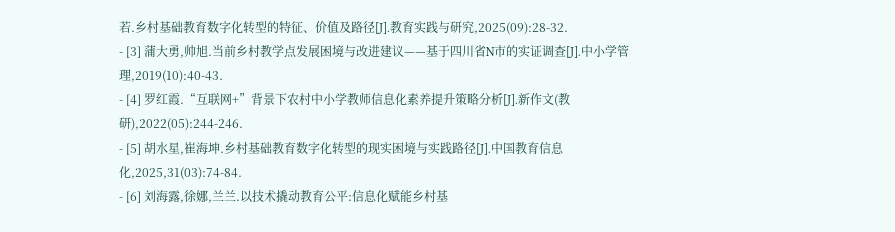若.乡村基础教育数字化转型的特征、价值及路径[J].教育实践与研究,2025(09):28-32.
- [3] 蒲大勇,帅旭.当前乡村教学点发展困境与改进建议——基于四川省N市的实证调查[J].中小学管理,2019(10):40-43.
- [4] 罗红霞.“互联网+”背景下农村中小学教师信息化素养提升策略分析[J].新作文(教研),2022(05):244-246.
- [5] 胡水星,崔海坤.乡村基础教育数字化转型的现实困境与实践路径[J].中国教育信息化,2025,31(03):74-84.
- [6] 刘海露,徐娜,兰兰.以技术撬动教育公平:信息化赋能乡村基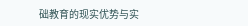础教育的现实优势与实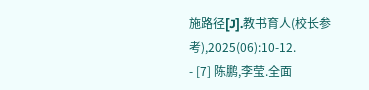施路径[J].教书育人(校长参考),2025(06):10-12.
- [7] 陈鹏,李莹.全面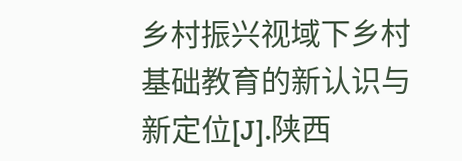乡村振兴视域下乡村基础教育的新认识与新定位[J].陕西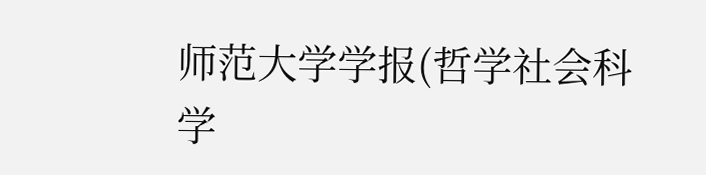师范大学学报(哲学社会科学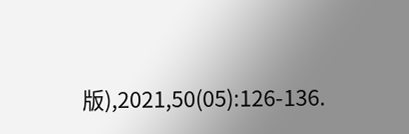版),2021,50(05):126-136.